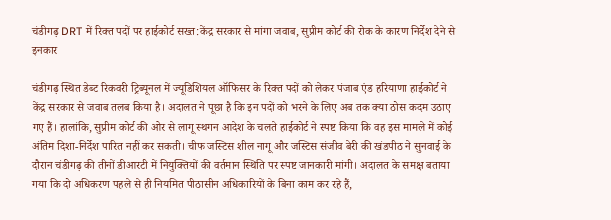चंडीगढ़ DRT में रिक्त पदों पर हाईकोर्ट सख्त:केंद्र सरकार से मांगा जवाब, सुप्रीम कोर्ट की रोक के कारण निर्देश देने से इनकार

चंडीगढ़ स्थित डेब्ट रिकवरी ट्रिब्यूनल में ज्यूडिशियल ऑफिसर के रिक्त पदों को लेकर पंजाब एंड हरियाणा हाईकोर्ट ने केंद्र सरकार से जवाब तलब किया है। अदालत ने पूछा है कि इन पदों को भरने के लिए अब तक क्या ठोस कदम उठाए गए हैं। हालांकि, सुप्रीम कोर्ट की ओर से लागू स्थगन आदेश के चलते हाईकोर्ट ने स्पष्ट किया कि वह इस मामले में कोई अंतिम दिशा-निर्देश पारित नहीं कर सकती। चीफ जस्टिस शील नागू और जस्टिस संजीव बेरी की खंडपीठ ने सुनवाई के दौरान चंडीगढ़ की तीनों डीआरटी में नियुक्तियों की वर्तमान स्थिति पर स्पष्ट जानकारी मांगी। अदालत के समक्ष बताया गया कि दो अधिकरण पहले से ही नियमित पीठासीन अधिकारियों के बिना काम कर रहे हैं,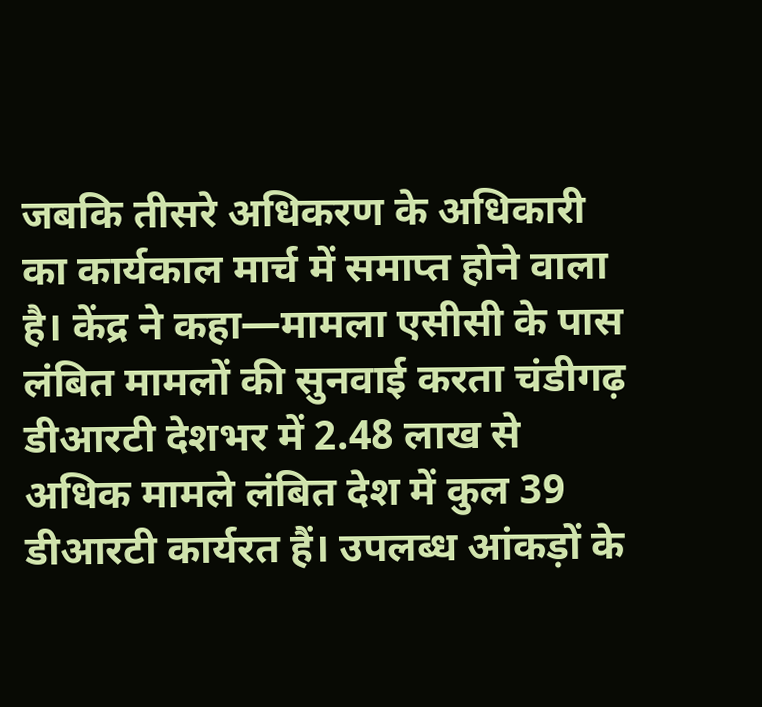जबकि तीसरे अधिकरण के अधिकारी का कार्यकाल मार्च में समाप्त होने वाला है। केंद्र ने कहा—मामला एसीसी के पास लंबित मामलों की सुनवाई करता चंडीगढ़ डीआरटी देशभर में 2.48 लाख से अधिक मामले लंबित देश में कुल 39 डीआरटी कार्यरत हैं। उपलब्ध आंकड़ों के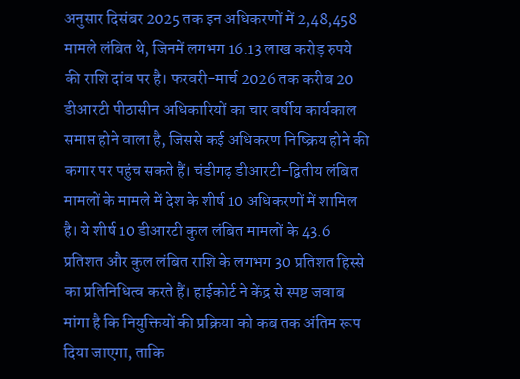अनुसार दिसंबर 2025 तक इन अधिकरणों में 2,48,458 मामले लंबित थे, जिनमें लगभग 16.13 लाख करोड़ रुपये की राशि दांव पर है। फरवरी-मार्च 2026 तक करीब 20 डीआरटी पीठासीन अधिकारियों का चार वर्षीय कार्यकाल समाप्त होने वाला है, जिससे कई अधिकरण निष्क्रिय होने की कगार पर पहुंच सकते हैं। चंडीगढ़ डीआरटी-द्वितीय लंबित मामलों के मामले में देश के शीर्ष 10 अधिकरणों में शामिल है। ये शीर्ष 10 डीआरटी कुल लंबित मामलों के 43.6 प्रतिशत और कुल लंबित राशि के लगभग 30 प्रतिशत हिस्से का प्रतिनिधित्व करते हैं। हाईकोर्ट ने केंद्र से स्पष्ट जवाब मांगा है कि नियुक्तियों की प्रक्रिया को कब तक अंतिम रूप दिया जाएगा, ताकि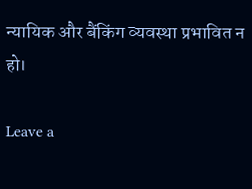न्यायिक और बैंकिंग व्यवस्था प्रभावित न हो।

Leave a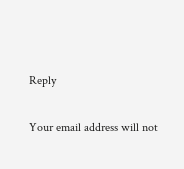Reply

Your email address will not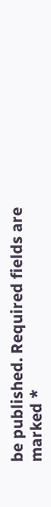be published. Required fields are marked *